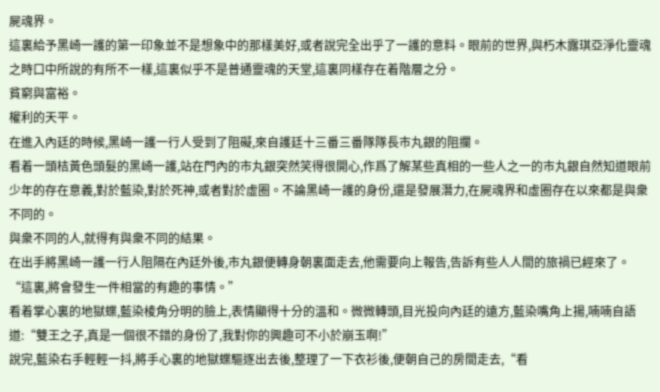屍魂界。
這裏給予黑崎一護的第一印象並不是想象中的那樣美好,或者說完全出乎了一護的意料。眼前的世界,與朽木露琪亞淨化靈魂之時口中所說的有所不一樣,這裏似乎不是普通靈魂的天堂,這裏同樣存在着階層之分。
貧窮與富裕。
權利的天平。
在進入內廷的時候,黑崎一護一行人受到了阻礙,來自護廷十三番三番隊隊長市丸銀的阻攔。
看着一頭桔黃色頭髮的黑崎一護,站在門內的市丸銀突然笑得很開心,作爲了解某些真相的一些人之一的市丸銀自然知道眼前少年的存在意義,對於藍染,對於死神,或者對於虛圈。不論黑崎一護的身份,還是發展潛力,在屍魂界和虛圈存在以來都是與衆不同的。
與衆不同的人,就得有與衆不同的結果。
在出手將黑崎一護一行人阻隔在內廷外後,市丸銀便轉身朝裏面走去,他需要向上報告,告訴有些人人間的旅禍已經來了。
“這裏,將會發生一件相當的有趣的事情。”
看着掌心裏的地獄蝶,藍染棱角分明的臉上,表情顯得十分的溫和。微微轉頭,目光投向內廷的遠方,藍染嘴角上揚,喃喃自語道:“雙王之子,真是一個很不錯的身份了,我對你的興趣可不小於崩玉啊!”
說完,藍染右手輕輕一抖,將手心裏的地獄蝶驅逐出去後,整理了一下衣衫後,便朝自己的房間走去,“看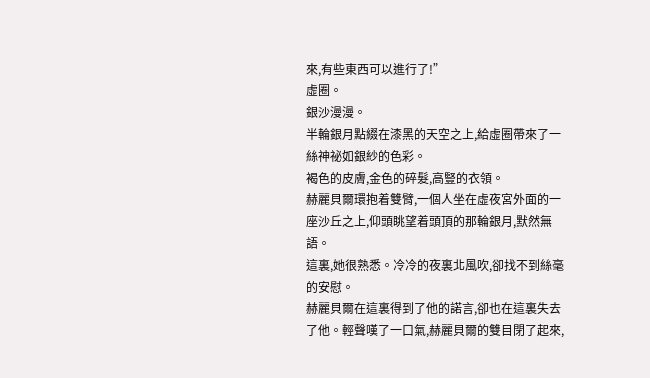來,有些東西可以進行了!”
虛圈。
銀沙漫漫。
半輪銀月點綴在漆黑的天空之上,給虛圈帶來了一絲神祕如銀紗的色彩。
褐色的皮膚,金色的碎髮,高豎的衣領。
赫麗貝爾環抱着雙臂,一個人坐在虛夜宮外面的一座沙丘之上,仰頭眺望着頭頂的那輪銀月,默然無語。
這裏,她很熟悉。冷冷的夜裏北風吹,卻找不到絲毫的安慰。
赫麗貝爾在這裏得到了他的諾言,卻也在這裏失去了他。輕聲嘆了一口氣,赫麗貝爾的雙目閉了起來,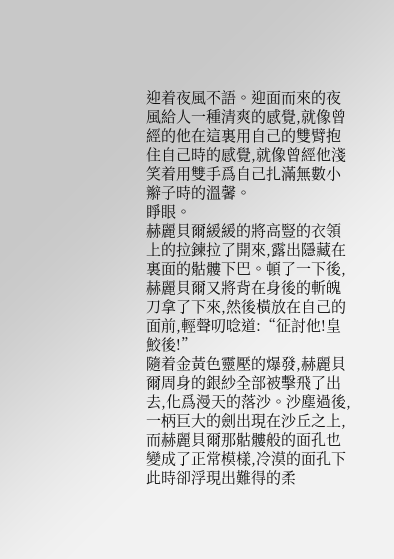迎着夜風不語。迎面而來的夜風給人一種清爽的感覺,就像曾經的他在這裏用自己的雙臂抱住自己時的感覺,就像曾經他淺笑着用雙手爲自己扎滿無數小辮子時的溫馨。
睜眼。
赫麗貝爾緩緩的將高豎的衣領上的拉鍊拉了開來,露出隱藏在裏面的骷髏下巴。頓了一下後,赫麗貝爾又將背在身後的斬魄刀拿了下來,然後橫放在自己的面前,輕聲叨唸道:“征討他!皇鮫後!”
隨着金黃色靈壓的爆發,赫麗貝爾周身的銀紗全部被擊飛了出去,化爲漫天的落沙。沙塵過後,一柄巨大的劍出現在沙丘之上,而赫麗貝爾那骷髏般的面孔也變成了正常模樣,冷漠的面孔下此時卻浮現出難得的柔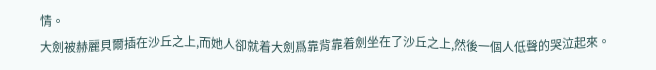情。
大劍被赫麗貝爾插在沙丘之上,而她人卻就着大劍爲靠背靠着劍坐在了沙丘之上,然後一個人低聲的哭泣起來。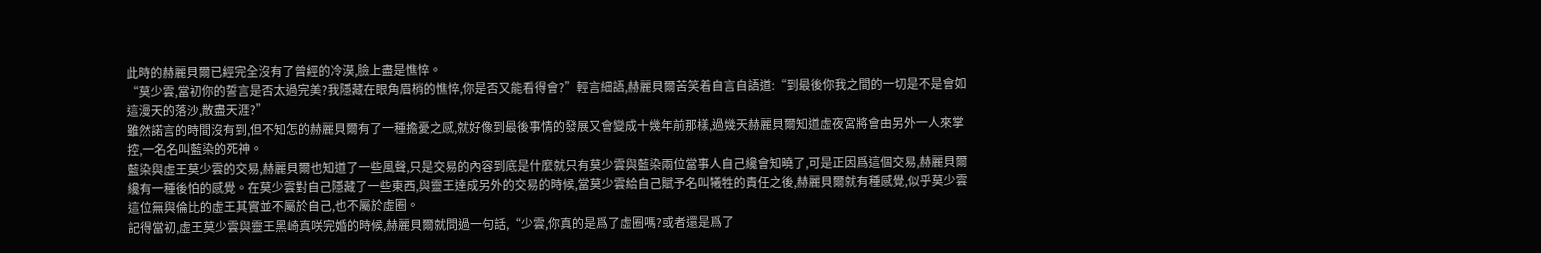此時的赫麗貝爾已經完全沒有了曾經的冷漠,臉上盡是憔悴。
“莫少雲,當初你的誓言是否太過完美?我隱藏在眼角眉梢的憔悴,你是否又能看得會?”輕言細語,赫麗貝爾苦笑着自言自語道:“到最後你我之間的一切是不是會如這漫天的落沙,散盡天涯?”
雖然諾言的時間沒有到,但不知怎的赫麗貝爾有了一種擔憂之感,就好像到最後事情的發展又會變成十幾年前那樣,過幾天赫麗貝爾知道虛夜宮將會由另外一人來掌控,一名名叫藍染的死神。
藍染與虛王莫少雲的交易,赫麗貝爾也知道了一些風聲,只是交易的內容到底是什麼就只有莫少雲與藍染兩位當事人自己纔會知曉了,可是正因爲這個交易,赫麗貝爾纔有一種後怕的感覺。在莫少雲對自己隱藏了一些東西,與靈王達成另外的交易的時候,當莫少雲給自己賦予名叫犧牲的責任之後,赫麗貝爾就有種感覺,似乎莫少雲這位無與倫比的虛王其實並不屬於自己,也不屬於虛圈。
記得當初,虛王莫少雲與靈王黑崎真咲完婚的時候,赫麗貝爾就問過一句話,“少雲,你真的是爲了虛圈嗎?或者還是爲了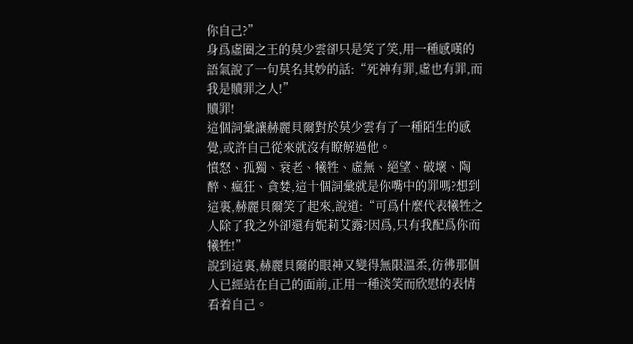你自己?”
身爲虛圈之王的莫少雲卻只是笑了笑,用一種感嘆的語氣說了一句莫名其妙的話:“死神有罪,虛也有罪,而我是贖罪之人!”
贖罪!
這個詞彙讓赫麗貝爾對於莫少雲有了一種陌生的感覺,或許自己從來就沒有瞭解過他。
憤怒、孤獨、衰老、犧牲、虛無、絕望、破壞、陶醉、瘋狂、貪婪,這十個詞彙就是你嘴中的罪嗎?想到這裏,赫麗貝爾笑了起來,說道:“可爲什麼代表犧牲之人除了我之外卻還有妮莉艾露?因爲,只有我配爲你而犧牲!”
說到這裏,赫麗貝爾的眼神又變得無限溫柔,彷彿那個人已經站在自己的面前,正用一種淡笑而欣慰的表情看着自己。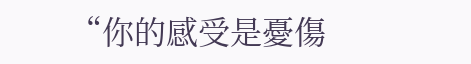“你的感受是憂傷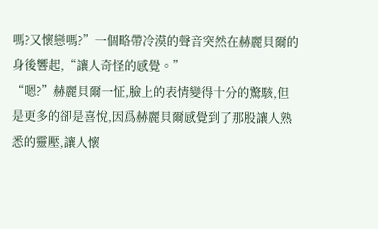嗎?又懷戀嗎?”一個略帶冷漠的聲音突然在赫麗貝爾的身後響起,“讓人奇怪的感覺。”
“嗯?”赫麗貝爾一怔,臉上的表情變得十分的驚駭,但是更多的卻是喜悅,因爲赫麗貝爾感覺到了那股讓人熟悉的靈壓,讓人懷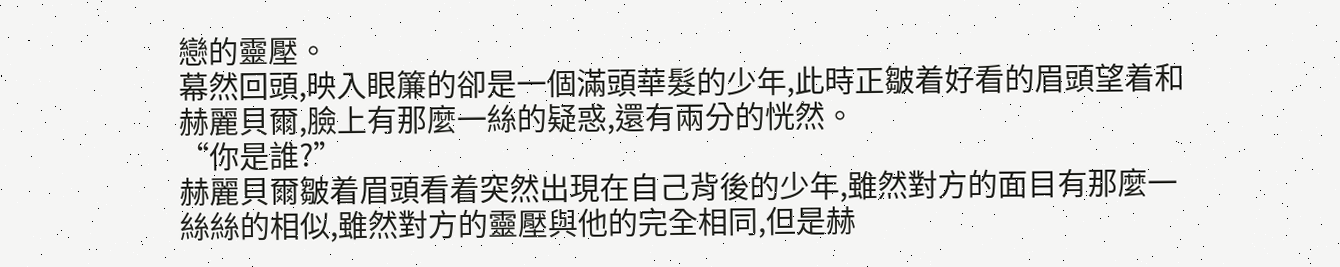戀的靈壓。
幕然回頭,映入眼簾的卻是一個滿頭華髮的少年,此時正皺着好看的眉頭望着和赫麗貝爾,臉上有那麼一絲的疑惑,還有兩分的恍然。
“你是誰?”
赫麗貝爾皺着眉頭看着突然出現在自己背後的少年,雖然對方的面目有那麼一絲絲的相似,雖然對方的靈壓與他的完全相同,但是赫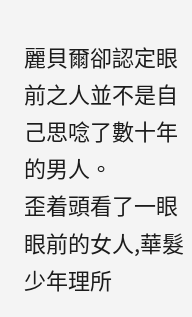麗貝爾卻認定眼前之人並不是自己思唸了數十年的男人。
歪着頭看了一眼眼前的女人,華髮少年理所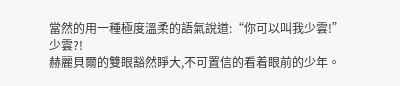當然的用一種極度溫柔的語氣說道:“你可以叫我少雲!”
少雲?!
赫麗貝爾的雙眼豁然睜大,不可置信的看着眼前的少年。